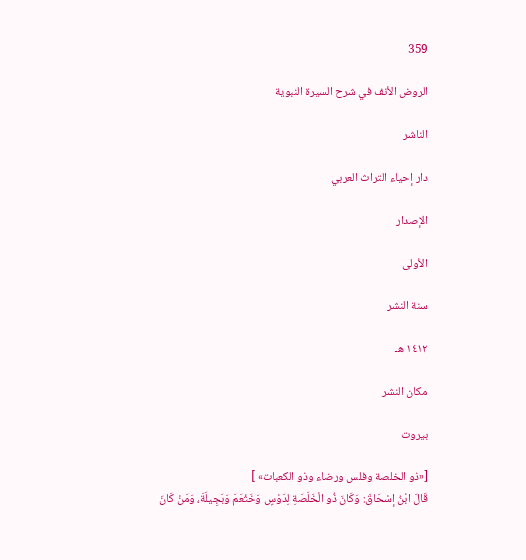359

الروض الأنف في شرح السيرة النبوية

الناشر

دار إحياء التراث العربي

الإصدار

الأولى

سنة النشر

١٤١٢ هـ

مكان النشر

بيروت

[«ذو الخلصة وفلس ورضاء وذو الكعبات» ]
قَالَ ابْنُ إسْحَاقَ: وَكَانَ ذُو الْخَلَصَةِ لِدَوْسٍ وَخَثْعَمَ وَبَجِيلَةَ، وَمَنْ كَانَ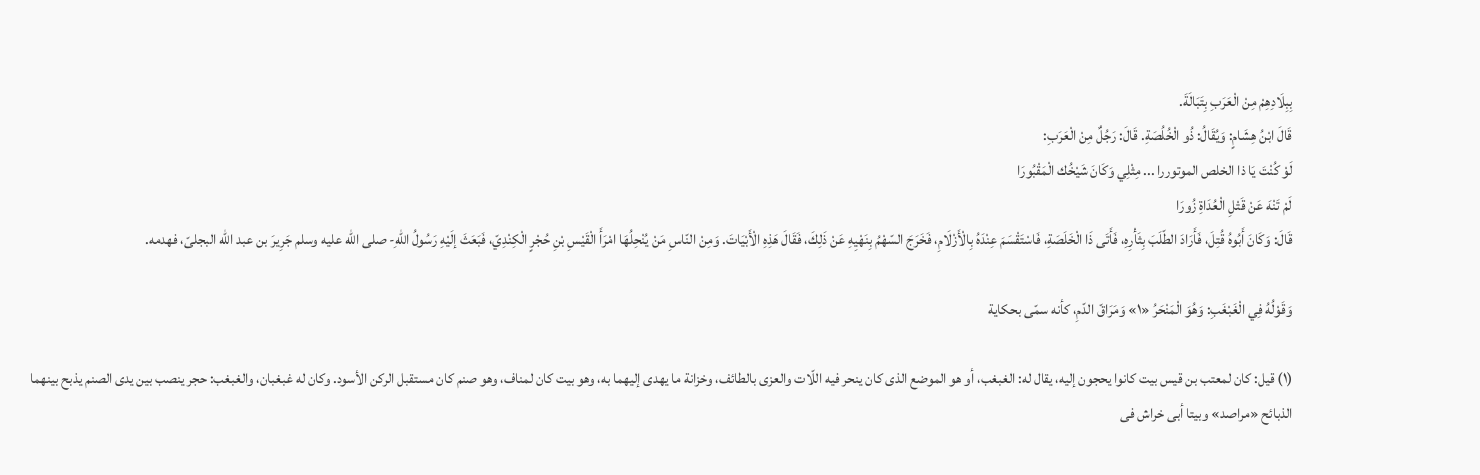بِبِلَادِهِمْ مِنْ الْعَرَبِ بِتَبَالَةَ.
قَالَ ابْنُ هِشَامٍ: وَيُقَالُ: ذُو الْخُلُصَةِ. قَالَ: رَجُلٌ مِنْ الْعَرَبِ:
لَوْ كُنْتَ يَا ذا الخلص الموتوررا ... مِثْلِي وَكَانَ شَيْخُك الْمَقْبُورَا
لَمْ تَنْهَ عَنْ قَتْلِ الْعُدَاةِ زُورَا
قَالَ: وَكَانَ أَبُوهُ قُتِلَ، فَأَرَادَ الطّلَبَ بِثَأْرِهِ، فَأَتَى ذَا الْخَلَصَةِ، فَاسْتَقْسَمَ عِنْدَهُ بِالْأَزْلَامِ، فَخَرَجَ السّهْمُ بِنَهْيِهِ عَنْ ذَلِكَ، فَقَالَ هَذِهِ الْأَبْيَاتَ. وَمِنْ النّاسِ مَنْ يُنْحِلُهَا امْرَأَ الْقَيْسِ بْنِ حُجْرٍ الْكِنْدِيّ، فَبَعَثَ إلَيْهِ رَسُولُ اللهِ- صلى الله عليه وسلم جَرِيرَ بن عبد الله البجلىّ، فهدمه.

وَقَوْلُهُ فِي الْغَبْغَبِ: وَهُوَ الْمَنْحَرُ «١» وَمَرَاقّ الدّمِ، كأنه سمّى بحكاية

(١) قيل: كان لمعتب بن قيس بيت كانوا يحجون إليه، يقال له: الغبغب، أو هو الموضع الذى كان ينحر فيه اللّات والعزى بالطائف، وخزانة ما يهدى إليهما به، وهو بيت كان لمناف، وهو صنم كان مستقبل الركن الأسود. وكان له غبغبان، والغبغب: حجر ينصب بين يدى الصنم يذبح بينهما الذبائح «مراصد» وبيتا أبى خراش فى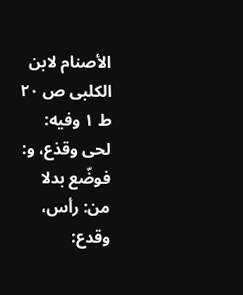الأصنام لابن الكلبى ص ٢٠ ط ١ وفيه: لحى وقذع، و: فوضّع بدلا من: رأس، وقدع: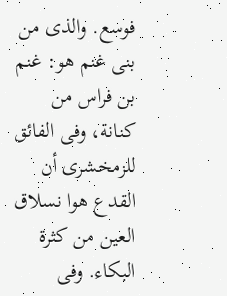فوسع. والذى من بنى غنم هو: غنم بن فراس من كنانة، وفى الفائق للزمخشرى أن القدع هوا نسلاق العين من كثرة البكاء. وفى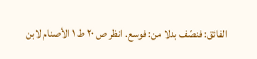الفائق: فنصّف بدلا من: فوسع. انظر ص ٢٠ ط ١ الأصنام لابن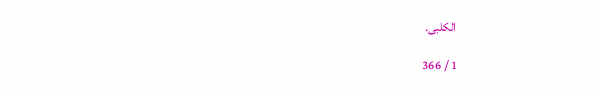الكلبى.

1 / 366